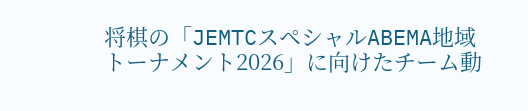将棋の「JEMTCスペシャルABEMA地域トーナメント2026」に向けたチーム動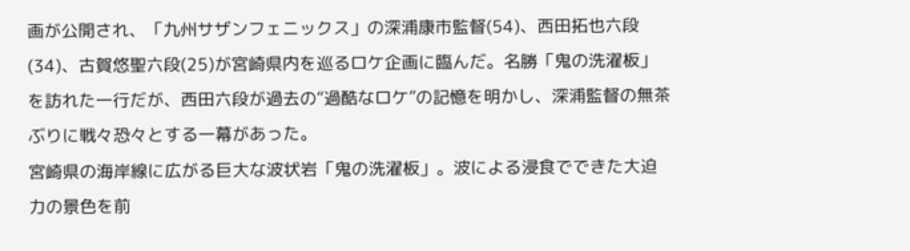画が公開され、「九州サザンフェニックス」の深浦康市監督(54)、西田拓也六段(34)、古賀悠聖六段(25)が宮崎県内を巡るロケ企画に臨んだ。名勝「鬼の洗濯板」を訪れた一行だが、西田六段が過去の“過酷なロケ”の記憶を明かし、深浦監督の無茶ぶりに戦々恐々とする一幕があった。
宮崎県の海岸線に広がる巨大な波状岩「鬼の洗濯板」。波による浸食でできた大迫力の景色を前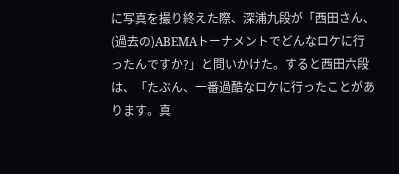に写真を撮り終えた際、深浦九段が「西田さん、(過去の)ABEMAトーナメントでどんなロケに行ったんですか?」と問いかけた。すると西田六段は、「たぶん、一番過酷なロケに行ったことがあります。真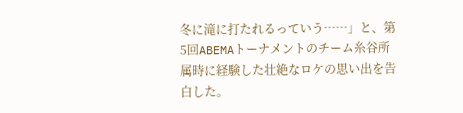冬に滝に打たれるっていう……」と、第5回ABEMAトーナメントのチーム糸谷所属時に経験した壮絶なロケの思い出を告白した。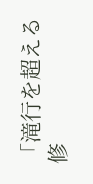「滝行を超える修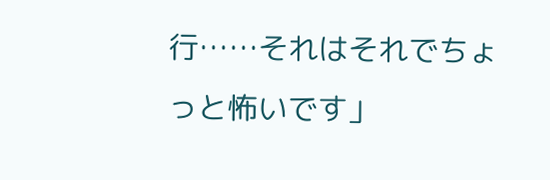行……それはそれでちょっと怖いです」